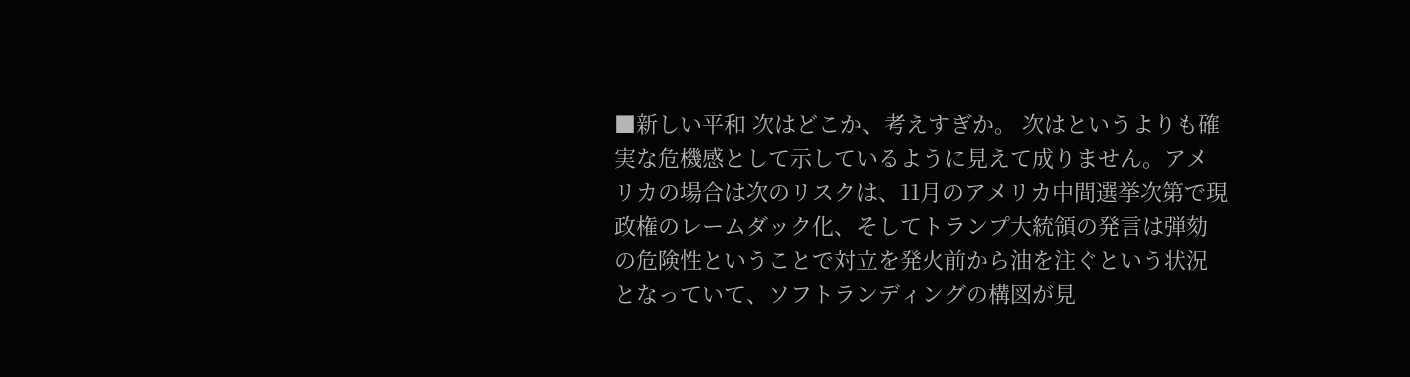■新しい平和 次はどこか、考えすぎか。 次はというよりも確実な危機感として示しているように見えて成りません。アメリカの場合は次のリスクは、11月のアメリカ中間選挙次第で現政権のレームダック化、そしてトランプ大統領の発言は弾劾の危険性ということで対立を発火前から油を注ぐという状況となっていて、ソフトランディングの構図が見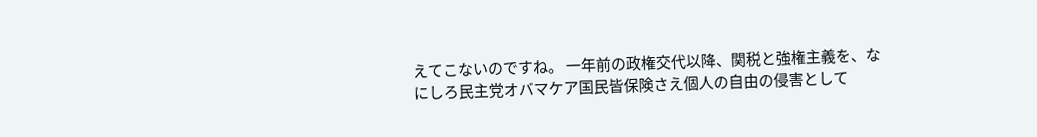えてこないのですね。 一年前の政権交代以降、関税と強権主義を、なにしろ民主党オバマケア国民皆保険さえ個人の自由の侵害として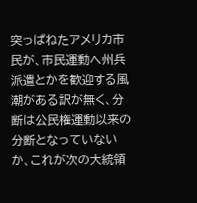突っぱねたアメリカ市民が、市民運動へ州兵派遣とかを歓迎する風潮がある訳が無く、分断は公民権運動以来の分断となっていないか、これが次の大統領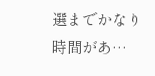選までかなり時間があ…